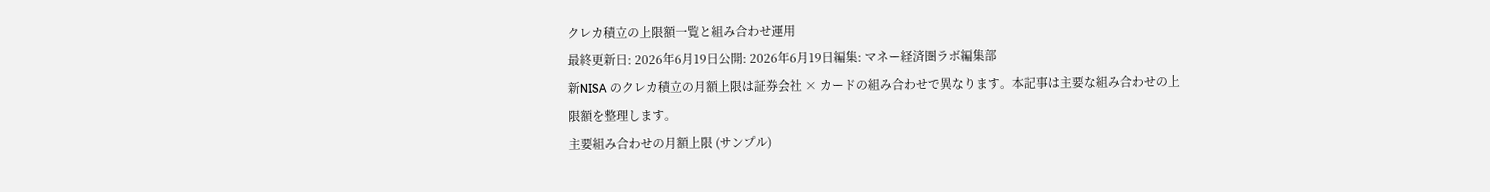クレカ積立の上限額一覧と組み合わせ運用
最終更新日: 2026年6月19日公開: 2026年6月19日編集: マネー経済圏ラボ編集部
新NISA のクレカ積立の月額上限は証券会社 × カードの組み合わせで異なります。本記事は主要な組み合わせの上限額を整理します。
主要組み合わせの月額上限 (サンプル)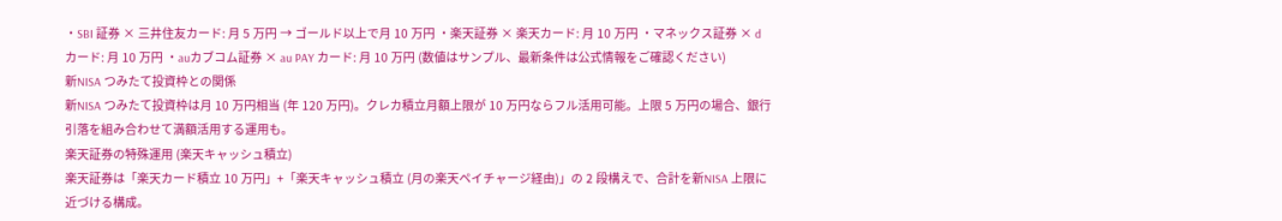・SBI 証券 × 三井住友カード: 月 5 万円 → ゴールド以上で月 10 万円 ・楽天証券 × 楽天カード: 月 10 万円 ・マネックス証券 × dカード: 月 10 万円 ・auカブコム証券 × au PAY カード: 月 10 万円 (数値はサンプル、最新条件は公式情報をご確認ください)
新NISA つみたて投資枠との関係
新NISA つみたて投資枠は月 10 万円相当 (年 120 万円)。クレカ積立月額上限が 10 万円ならフル活用可能。上限 5 万円の場合、銀行引落を組み合わせて満額活用する運用も。
楽天証券の特殊運用 (楽天キャッシュ積立)
楽天証券は「楽天カード積立 10 万円」+「楽天キャッシュ積立 (月の楽天ペイチャージ経由)」の 2 段構えで、合計を新NISA 上限に近づける構成。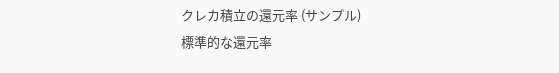クレカ積立の還元率 (サンプル)
標準的な還元率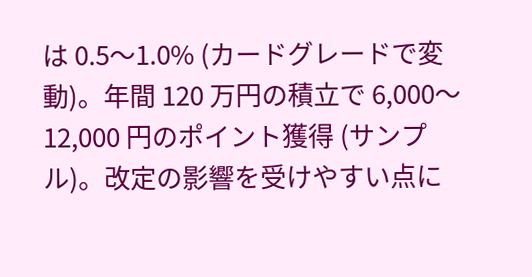は 0.5〜1.0% (カードグレードで変動)。年間 120 万円の積立で 6,000〜12,000 円のポイント獲得 (サンプル)。改定の影響を受けやすい点に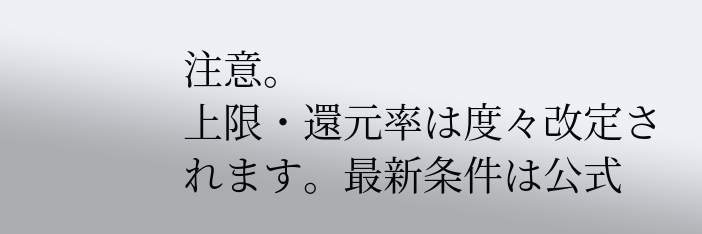注意。
上限・還元率は度々改定されます。最新条件は公式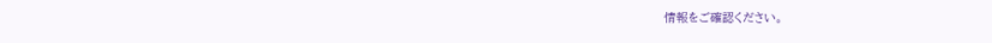情報をご確認ください。